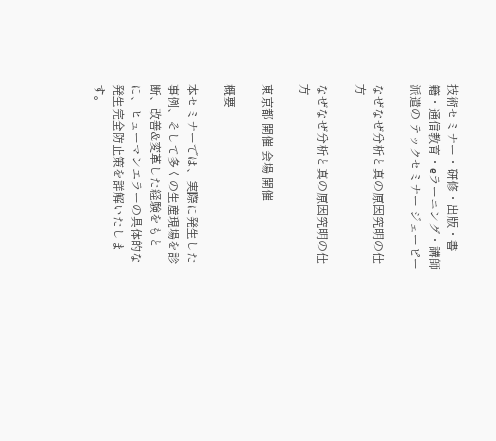技術セミナー・研修・出版・書籍・通信教育・eラーニング・講師派遣の テックセミナー ジェーピー

なぜなぜ分析と真の原因究明の仕方

なぜなぜ分析と真の原因究明の仕方

東京都 開催 会場 開催

概要

本セミナーでは、実際に発生した事例、そして多くの生産現場を診断、改善&変革した経験をもとに、ヒューマンエラーの具体的な発生完全防止策を詳解いたします。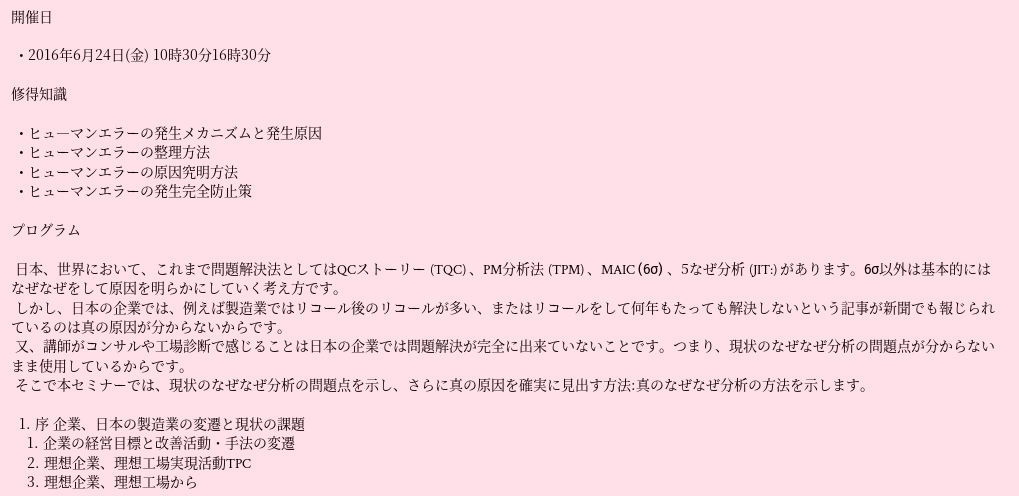開催日

  • 2016年6月24日(金) 10時30分16時30分

修得知識

  • ヒュ―マンエラーの発生メカニズムと発生原因
  • ヒューマンエラーの整理方法
  • ヒューマンエラーの原因究明方法
  • ヒューマンエラーの発生完全防止策

プログラム

 日本、世界において、これまで問題解決法としてはQCストーリー (TQC) 、PM分析法 (TPM) 、MAIC (6σ) 、5なぜ分析 (JIT:) があります。6σ以外は基本的にはなぜなぜをして原因を明らかにしていく考え方です。
 しかし、日本の企業では、例えば製造業ではリコール後のリコールが多い、またはリコールをして何年もたっても解決しないという記事が新聞でも報じられているのは真の原因が分からないからです。
 又、講師がコンサルや工場診断で感じることは日本の企業では問題解決が完全に出来ていないことです。つまり、現状のなぜなぜ分析の問題点が分からないまま使用しているからです。
 そこで本セミナーでは、現状のなぜなぜ分析の問題点を示し、さらに真の原因を確実に見出す方法:真のなぜなぜ分析の方法を示します。

  1. 序 企業、日本の製造業の変遷と現状の課題
    1. 企業の経営目標と改善活動・手法の変遷
    2. 理想企業、理想工場実現活動TPC
    3. 理想企業、理想工場から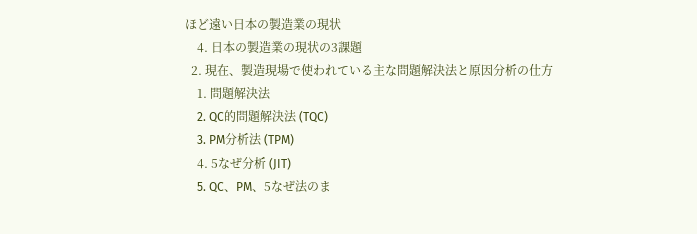ほど遠い日本の製造業の現状
    4. 日本の製造業の現状の3課題
  2. 現在、製造現場で使われている主な問題解決法と原因分析の仕方
    1. 問題解決法
    2. QC的問題解決法 (TQC)
    3. PM分析法 (TPM)
    4. 5なぜ分析 (JIT)
    5. QC、PM、5なぜ法のま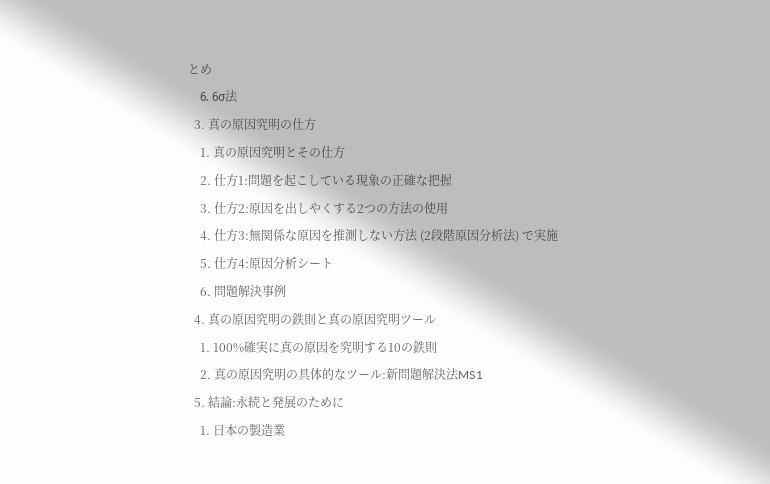とめ
    6. 6σ法
  3. 真の原因究明の仕方
    1. 真の原因究明とその仕方
    2. 仕方1:問題を起こしている現象の正確な把握
    3. 仕方2:原因を出しやくする2つの方法の使用
    4. 仕方3:無関係な原因を推測しない方法 (2段階原因分析法) で実施
    5. 仕方4:原因分析シート
    6. 問題解決事例
  4. 真の原因究明の鉄則と真の原因究明ツール
    1. 100%確実に真の原因を究明する10の鉄則
    2. 真の原因究明の具体的なツール:新問題解決法MS1
  5. 結論:永続と発展のために
    1. 日本の製造業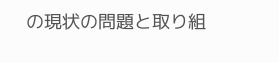の現状の問題と取り組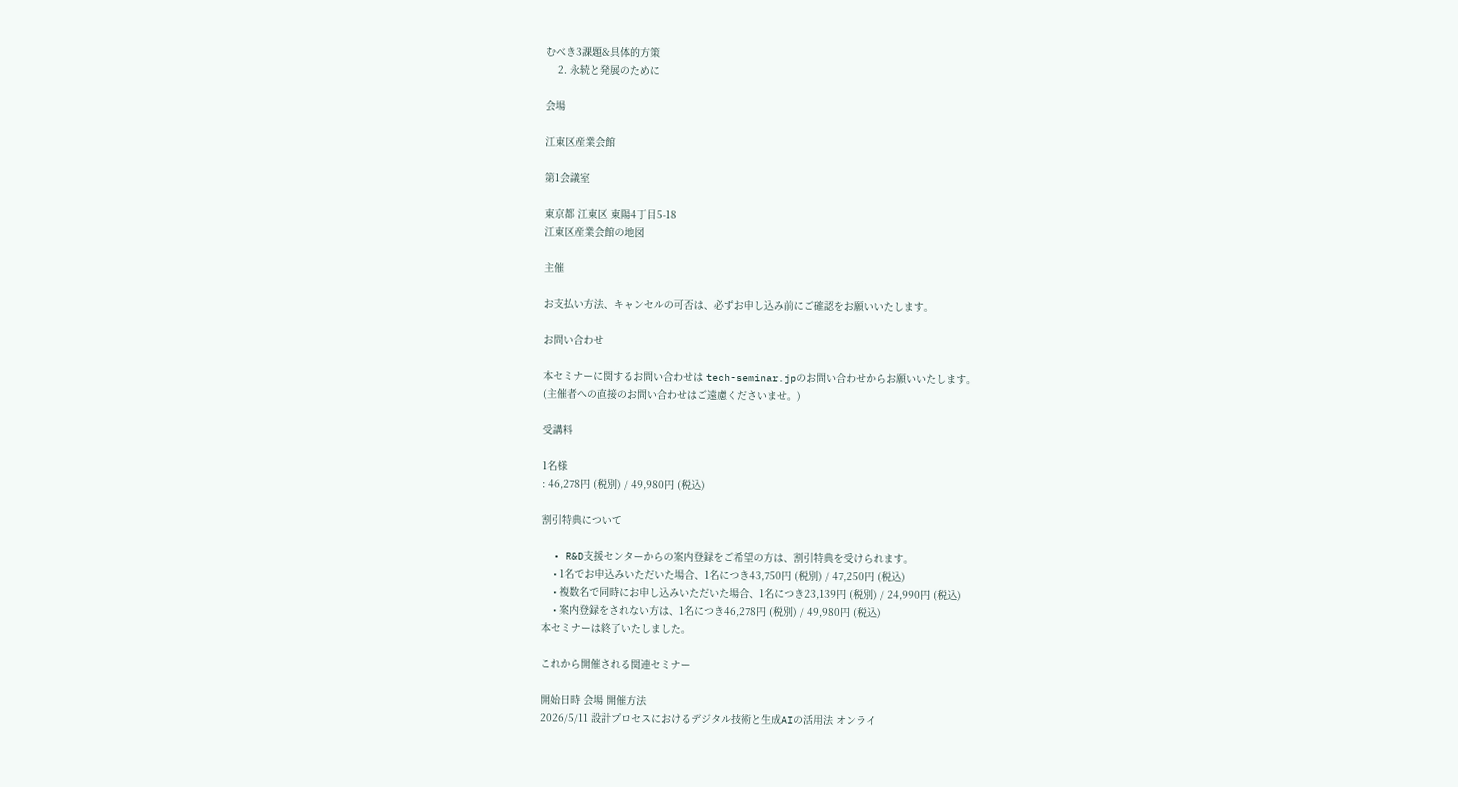むべき3課題&具体的方策
    2. 永続と発展のために

会場

江東区産業会館

第1会議室

東京都 江東区 東陽4丁目5-18
江東区産業会館の地図

主催

お支払い方法、キャンセルの可否は、必ずお申し込み前にご確認をお願いいたします。

お問い合わせ

本セミナーに関するお問い合わせは tech-seminar.jpのお問い合わせからお願いいたします。
(主催者への直接のお問い合わせはご遠慮くださいませ。)

受講料

1名様
: 46,278円 (税別) / 49,980円 (税込)

割引特典について

  • R&D支援センターからの案内登録をご希望の方は、割引特典を受けられます。
    • 1名でお申込みいただいた場合、1名につき43,750円 (税別) / 47,250円 (税込)
    • 複数名で同時にお申し込みいただいた場合、1名につき23,139円 (税別) / 24,990円 (税込)
    • 案内登録をされない方は、1名につき46,278円 (税別) / 49,980円 (税込)
本セミナーは終了いたしました。

これから開催される関連セミナー

開始日時 会場 開催方法
2026/5/11 設計プロセスにおけるデジタル技術と生成AIの活用法 オンライ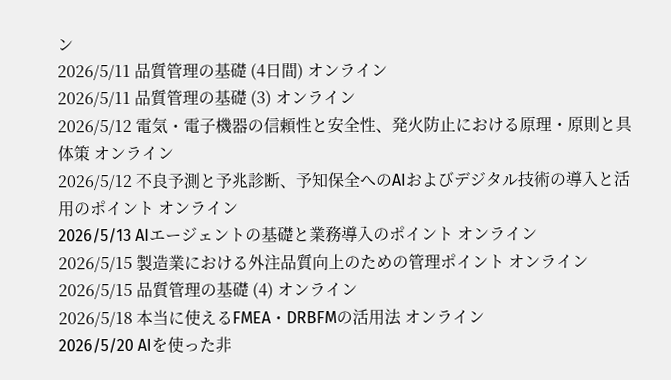ン
2026/5/11 品質管理の基礎 (4日間) オンライン
2026/5/11 品質管理の基礎 (3) オンライン
2026/5/12 電気・電子機器の信頼性と安全性、発火防止における原理・原則と具体策 オンライン
2026/5/12 不良予測と予兆診断、予知保全へのAIおよびデジタル技術の導入と活用のポイント オンライン
2026/5/13 AIエージェントの基礎と業務導入のポイント オンライン
2026/5/15 製造業における外注品質向上のための管理ポイント オンライン
2026/5/15 品質管理の基礎 (4) オンライン
2026/5/18 本当に使えるFMEA・DRBFMの活用法 オンライン
2026/5/20 AIを使った非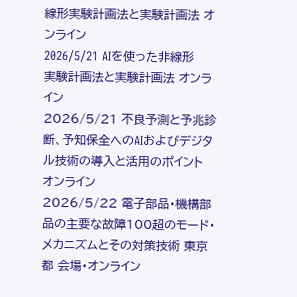線形実験計画法と実験計画法 オンライン
2026/5/21 AIを使った非線形実験計画法と実験計画法 オンライン
2026/5/21 不良予測と予兆診断、予知保全へのAIおよびデジタル技術の導入と活用のポイント オンライン
2026/5/22 電子部品・機構部品の主要な故障100超のモード・メカニズムとその対策技術 東京都 会場・オンライン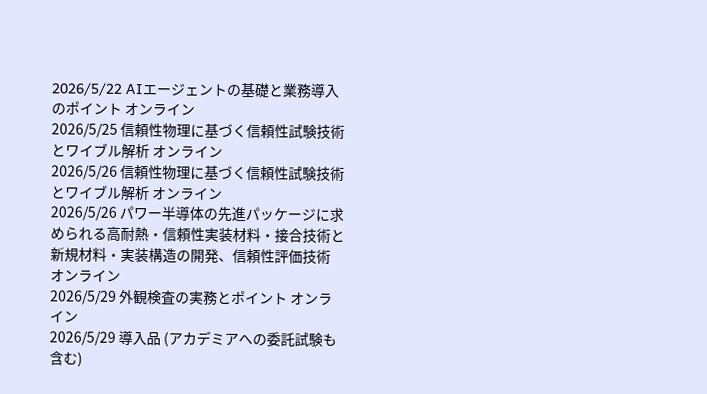2026/5/22 AIエージェントの基礎と業務導入のポイント オンライン
2026/5/25 信頼性物理に基づく信頼性試験技術とワイブル解析 オンライン
2026/5/26 信頼性物理に基づく信頼性試験技術とワイブル解析 オンライン
2026/5/26 パワー半導体の先進パッケージに求められる高耐熱・信頼性実装材料・接合技術と新規材料・実装構造の開発、信頼性評価技術 オンライン
2026/5/29 外観検査の実務とポイント オンライン
2026/5/29 導入品 (アカデミアへの委託試験も含む)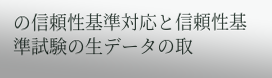の信頼性基準対応と信頼性基準試験の生データの取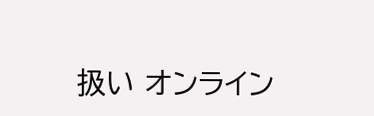扱い オンライン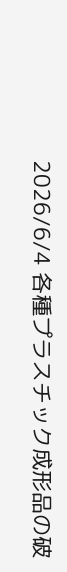2026/6/4 各種プラスチック成形品の破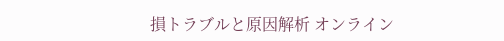損トラブルと原因解析 オンライン